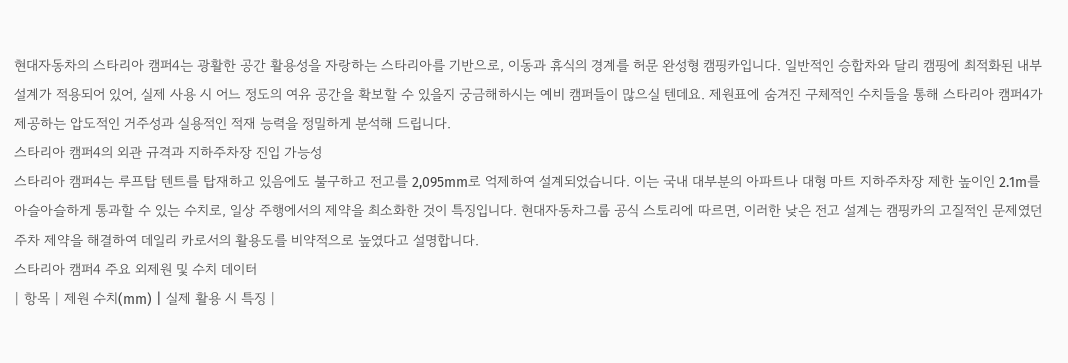현대자동차의 스타리아 캠퍼4는 광활한 공간 활용성을 자랑하는 스타리아를 기반으로, 이동과 휴식의 경계를 허문 완성형 캠핑카입니다. 일반적인 승합차와 달리 캠핑에 최적화된 내부 설계가 적용되어 있어, 실제 사용 시 어느 정도의 여유 공간을 확보할 수 있을지 궁금해하시는 예비 캠퍼들이 많으실 텐데요. 제원표에 숨겨진 구체적인 수치들을 통해 스타리아 캠퍼4가 제공하는 압도적인 거주성과 실용적인 적재 능력을 정밀하게 분석해 드립니다.
스타리아 캠퍼4의 외관 규격과 지하주차장 진입 가능성
스타리아 캠퍼4는 루프탑 텐트를 탑재하고 있음에도 불구하고 전고를 2,095mm로 억제하여 설계되었습니다. 이는 국내 대부분의 아파트나 대형 마트 지하주차장 제한 높이인 2.1m를 아슬아슬하게 통과할 수 있는 수치로, 일상 주행에서의 제약을 최소화한 것이 특징입니다. 현대자동차그룹 공식 스토리에 따르면, 이러한 낮은 전고 설계는 캠핑카의 고질적인 문제였던 주차 제약을 해결하여 데일리 카로서의 활용도를 비약적으로 높였다고 설명합니다.
스타리아 캠퍼4 주요 외제원 및 수치 데이터
| 항목 | 제원 수치(mm) | 실제 활용 시 특징 |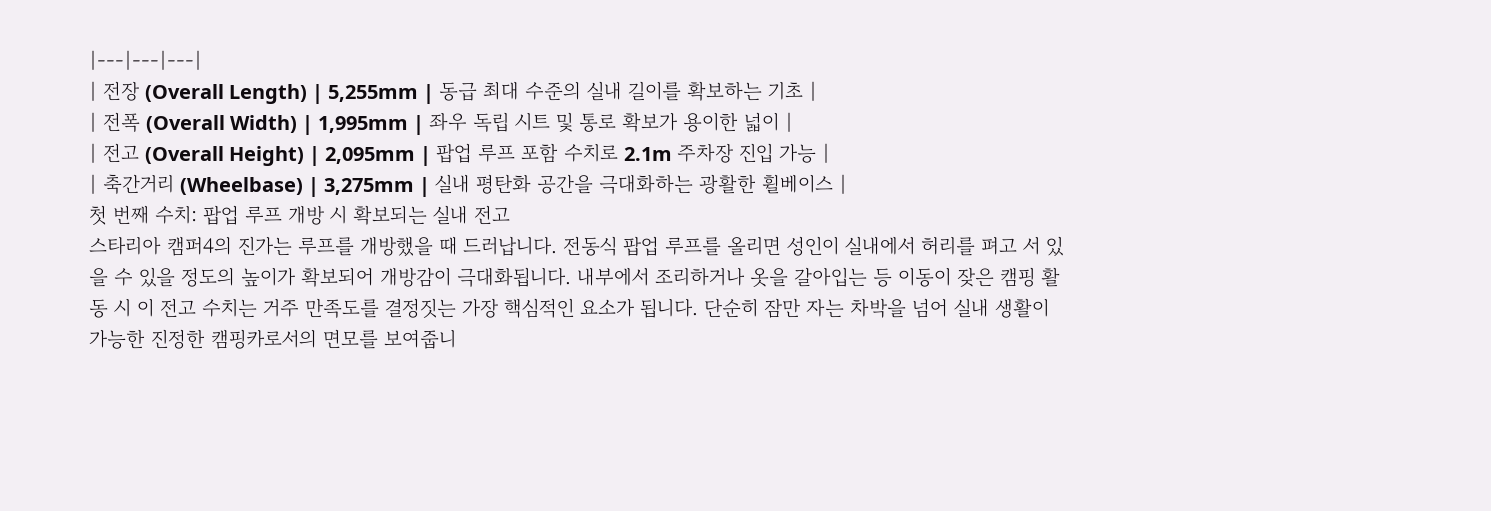|---|---|---|
| 전장 (Overall Length) | 5,255mm | 동급 최대 수준의 실내 길이를 확보하는 기초 |
| 전폭 (Overall Width) | 1,995mm | 좌우 독립 시트 및 통로 확보가 용이한 넓이 |
| 전고 (Overall Height) | 2,095mm | 팝업 루프 포함 수치로 2.1m 주차장 진입 가능 |
| 축간거리 (Wheelbase) | 3,275mm | 실내 평탄화 공간을 극대화하는 광활한 휠베이스 |
첫 번째 수치: 팝업 루프 개방 시 확보되는 실내 전고
스타리아 캠퍼4의 진가는 루프를 개방했을 때 드러납니다. 전동식 팝업 루프를 올리면 성인이 실내에서 허리를 펴고 서 있을 수 있을 정도의 높이가 확보되어 개방감이 극대화됩니다. 내부에서 조리하거나 옷을 갈아입는 등 이동이 잦은 캠핑 활동 시 이 전고 수치는 거주 만족도를 결정짓는 가장 핵심적인 요소가 됩니다. 단순히 잠만 자는 차박을 넘어 실내 생활이 가능한 진정한 캠핑카로서의 면모를 보여줍니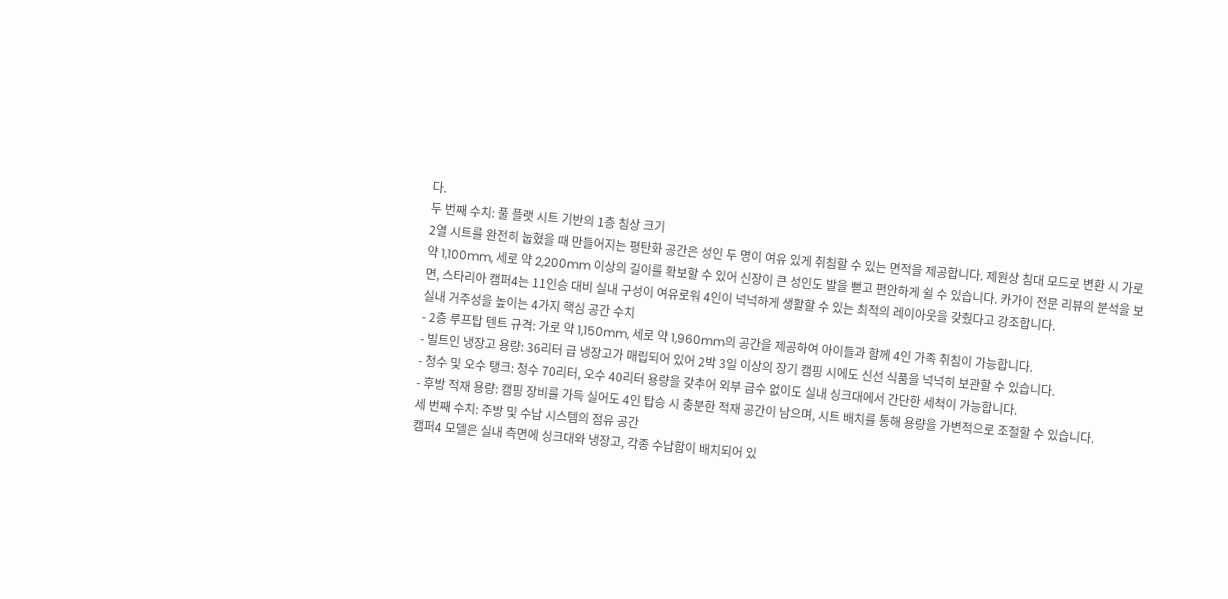다.
두 번째 수치: 풀 플랫 시트 기반의 1층 침상 크기
2열 시트를 완전히 눕혔을 때 만들어지는 평탄화 공간은 성인 두 명이 여유 있게 취침할 수 있는 면적을 제공합니다. 제원상 침대 모드로 변환 시 가로 약 1,100mm, 세로 약 2,200mm 이상의 길이를 확보할 수 있어 신장이 큰 성인도 발을 뻗고 편안하게 쉴 수 있습니다. 카가이 전문 리뷰의 분석을 보면, 스타리아 캠퍼4는 11인승 대비 실내 구성이 여유로워 4인이 넉넉하게 생활할 수 있는 최적의 레이아웃을 갖췄다고 강조합니다.
실내 거주성을 높이는 4가지 핵심 공간 수치
- 2층 루프탑 텐트 규격: 가로 약 1,150mm, 세로 약 1,960mm의 공간을 제공하여 아이들과 함께 4인 가족 취침이 가능합니다.
- 빌트인 냉장고 용량: 36리터 급 냉장고가 매립되어 있어 2박 3일 이상의 장기 캠핑 시에도 신선 식품을 넉넉히 보관할 수 있습니다.
- 청수 및 오수 탱크: 청수 70리터, 오수 40리터 용량을 갖추어 외부 급수 없이도 실내 싱크대에서 간단한 세척이 가능합니다.
- 후방 적재 용량: 캠핑 장비를 가득 실어도 4인 탑승 시 충분한 적재 공간이 남으며, 시트 배치를 통해 용량을 가변적으로 조절할 수 있습니다.
세 번째 수치: 주방 및 수납 시스템의 점유 공간
캠퍼4 모델은 실내 측면에 싱크대와 냉장고, 각종 수납함이 배치되어 있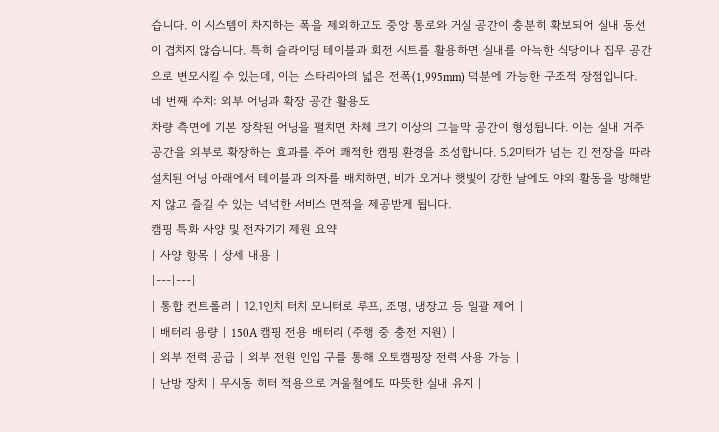습니다. 이 시스템이 차지하는 폭을 제외하고도 중앙 통로와 거실 공간이 충분히 확보되어 실내 동선이 겹치지 않습니다. 특히 슬라이딩 테이블과 회전 시트를 활용하면 실내를 아늑한 식당이나 집무 공간으로 변모시킬 수 있는데, 이는 스타리아의 넓은 전폭(1,995mm) 덕분에 가능한 구조적 장점입니다.
네 번째 수치: 외부 어닝과 확장 공간 활용도
차량 측면에 기본 장착된 어닝을 펼치면 차체 크기 이상의 그늘막 공간이 형성됩니다. 이는 실내 거주 공간을 외부로 확장하는 효과를 주어 쾌적한 캠핑 환경을 조성합니다. 5.2미터가 넘는 긴 전장을 따라 설치된 어닝 아래에서 테이블과 의자를 배치하면, 비가 오거나 햇빛이 강한 날에도 야외 활동을 방해받지 않고 즐길 수 있는 넉넉한 서비스 면적을 제공받게 됩니다.
캠핑 특화 사양 및 전자기기 제원 요약
| 사양 항목 | 상세 내용 |
|---|---|
| 통합 컨트롤러 | 12.1인치 터치 모니터로 루프, 조명, 냉장고 등 일괄 제어 |
| 배터리 용량 | 150A 캠핑 전용 배터리 (주행 중 충전 지원) |
| 외부 전력 공급 | 외부 전원 인입 구를 통해 오토캠핑장 전력 사용 가능 |
| 난방 장치 | 무시동 히터 적용으로 겨울철에도 따뜻한 실내 유지 |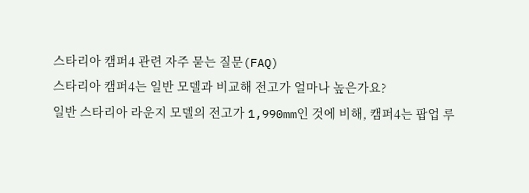스타리아 캠퍼4 관련 자주 묻는 질문(FAQ)
스타리아 캠퍼4는 일반 모델과 비교해 전고가 얼마나 높은가요?
일반 스타리아 라운지 모델의 전고가 1,990mm인 것에 비해, 캠퍼4는 팝업 루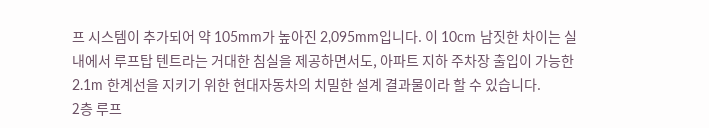프 시스템이 추가되어 약 105mm가 높아진 2,095mm입니다. 이 10cm 남짓한 차이는 실내에서 루프탑 텐트라는 거대한 침실을 제공하면서도, 아파트 지하 주차장 출입이 가능한 2.1m 한계선을 지키기 위한 현대자동차의 치밀한 설계 결과물이라 할 수 있습니다.
2층 루프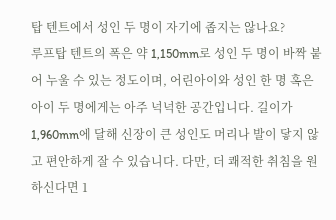탑 텐트에서 성인 두 명이 자기에 좁지는 않나요?
루프탑 텐트의 폭은 약 1,150mm로 성인 두 명이 바짝 붙어 누울 수 있는 정도이며, 어린아이와 성인 한 명 혹은 아이 두 명에게는 아주 넉넉한 공간입니다. 길이가 1,960mm에 달해 신장이 큰 성인도 머리나 발이 닿지 않고 편안하게 잘 수 있습니다. 다만, 더 쾌적한 취침을 원하신다면 1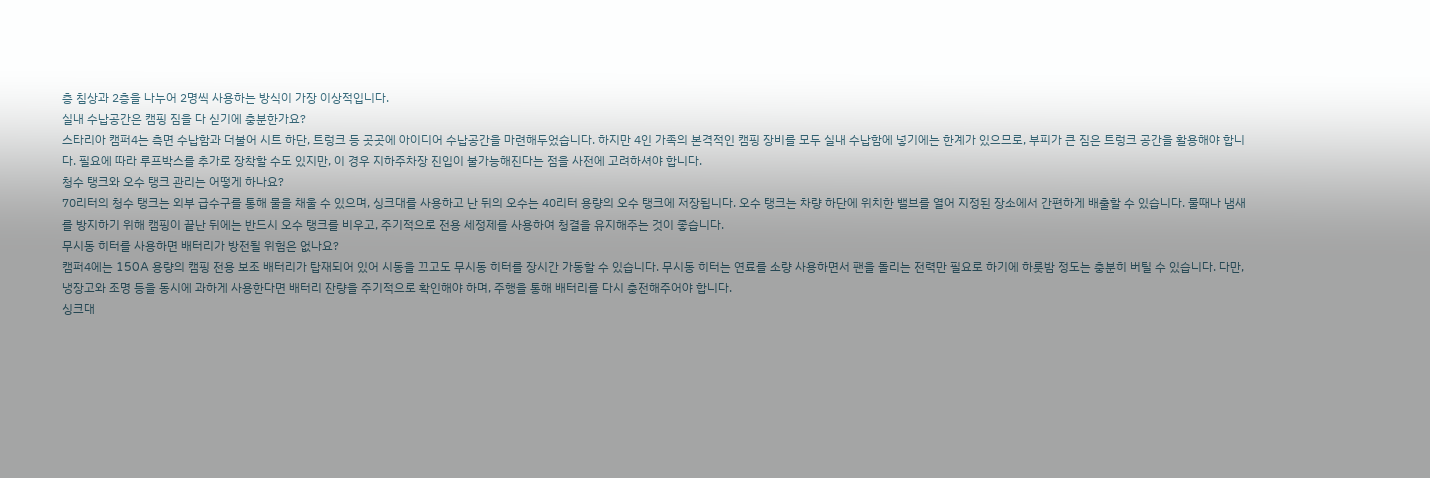층 침상과 2층을 나누어 2명씩 사용하는 방식이 가장 이상적입니다.
실내 수납공간은 캠핑 짐을 다 싣기에 충분한가요?
스타리아 캠퍼4는 측면 수납함과 더불어 시트 하단, 트렁크 등 곳곳에 아이디어 수납공간을 마련해두었습니다. 하지만 4인 가족의 본격적인 캠핑 장비를 모두 실내 수납함에 넣기에는 한계가 있으므로, 부피가 큰 짐은 트렁크 공간을 활용해야 합니다. 필요에 따라 루프박스를 추가로 장착할 수도 있지만, 이 경우 지하주차장 진입이 불가능해진다는 점을 사전에 고려하셔야 합니다.
청수 탱크와 오수 탱크 관리는 어떻게 하나요?
70리터의 청수 탱크는 외부 급수구를 통해 물을 채울 수 있으며, 싱크대를 사용하고 난 뒤의 오수는 40리터 용량의 오수 탱크에 저장됩니다. 오수 탱크는 차량 하단에 위치한 밸브를 열어 지정된 장소에서 간편하게 배출할 수 있습니다. 물때나 냄새를 방지하기 위해 캠핑이 끝난 뒤에는 반드시 오수 탱크를 비우고, 주기적으로 전용 세정제를 사용하여 청결을 유지해주는 것이 좋습니다.
무시동 히터를 사용하면 배터리가 방전될 위험은 없나요?
캠퍼4에는 150A 용량의 캠핑 전용 보조 배터리가 탑재되어 있어 시동을 끄고도 무시동 히터를 장시간 가동할 수 있습니다. 무시동 히터는 연료를 소량 사용하면서 팬을 돌리는 전력만 필요로 하기에 하룻밤 정도는 충분히 버틸 수 있습니다. 다만, 냉장고와 조명 등을 동시에 과하게 사용한다면 배터리 잔량을 주기적으로 확인해야 하며, 주행을 통해 배터리를 다시 충전해주어야 합니다.
싱크대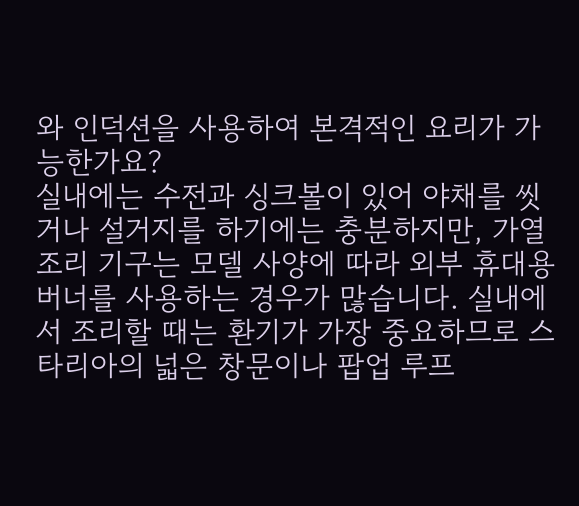와 인덕션을 사용하여 본격적인 요리가 가능한가요?
실내에는 수전과 싱크볼이 있어 야채를 씻거나 설거지를 하기에는 충분하지만, 가열 조리 기구는 모델 사양에 따라 외부 휴대용 버너를 사용하는 경우가 많습니다. 실내에서 조리할 때는 환기가 가장 중요하므로 스타리아의 넓은 창문이나 팝업 루프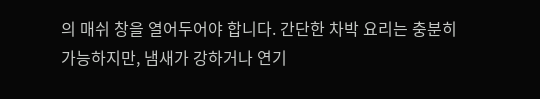의 매쉬 창을 열어두어야 합니다. 간단한 차박 요리는 충분히 가능하지만, 냄새가 강하거나 연기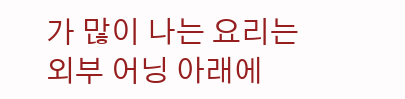가 많이 나는 요리는 외부 어닝 아래에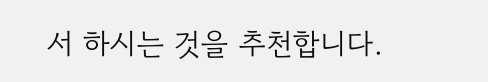서 하시는 것을 추천합니다.